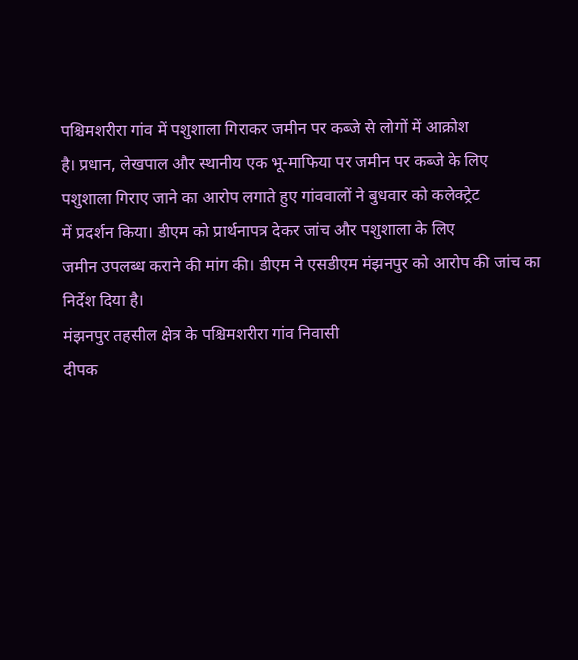पश्चिमशरीरा गांव में पशुशाला गिराकर जमीन पर कब्जे से लोगों में आक्रोश
है। प्रधान, लेखपाल और स्थानीय एक भू-माफिया पर जमीन पर कब्जे के लिए
पशुशाला गिराए जाने का आरोप लगाते हुए गांववालों ने बुधवार को कलेक्ट्रेट
में प्रदर्शन किया। डीएम को प्रार्थनापत्र देकर जांच और पशुशाला के लिए
जमीन उपलब्ध कराने की मांग की। डीएम ने एसडीएम मंझनपुर को आरोप की जांच का
निर्देश दिया है।
मंझनपुर तहसील क्षेत्र के पश्चिमशरीरा गांव निवासी
दीपक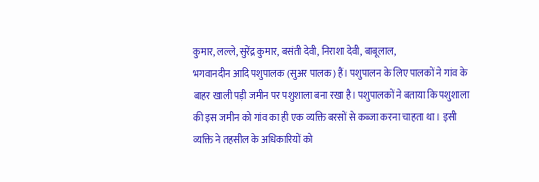कुमार, लल्ले, सुरेंद्र कुमार, बसंती देवी, निराशा देवी, बाबूलाल,
भगवानदीन आदि पशुपालक (सुअर पालक) हैं। पशुपालन के लिए पालकों ने गांव के
बाहर खाली पड़ी जमीन पर पशुशाला बना रखा है। पशुपालकों ने बताया कि पशुशाला
की इस जमीन को गांव का ही एक व्यक्ति बरसों से कब्जा करना चाहता था। इसी
व्यक्ति ने तहसील के अधिकारियों को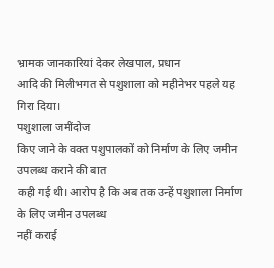भ्रामक जानकारियां देकर लेखपाल, प्रधान
आदि की मिलीभगत से पशुशाला को महीनेभर पहले यह गिरा दिया।
पशुशाला जमींदोज
किए जाने के वक्त पशुपालकों को निर्माण के लिए जमीन उपलब्ध कराने की बात
कही गई थी। आरोप है कि अब तक उन्हें पशुशाला निर्माण के लिए जमीन उपलब्ध
नहीं कराई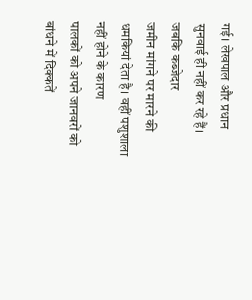गई। लेखपाल और प्रधान सुनवाई ही नहीं कर रहे हैं। जबकि कब्जेदार
जमीन मांगने पर मारने की धमकियां देता है। वहीं पशुशाला नहीं होने के कारण
पालकों को अपने जानवरों को बांधने में दिक्कतें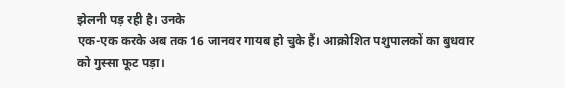झेलनी पड़ रही है। उनके
एक-एक करके अब तक 16 जानवर गायब हो चुके हैं। आक्रोशित पशुपालकों का बुधवार
को गुस्सा फूट पड़ा।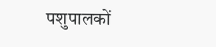पशुपालकों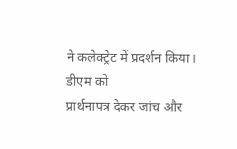ने कलेक्ट्रेट में प्रदर्शन किया। डीएम को
प्रार्थनापत्र देकर जांच और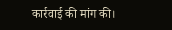कार्रवाई की मांग की।